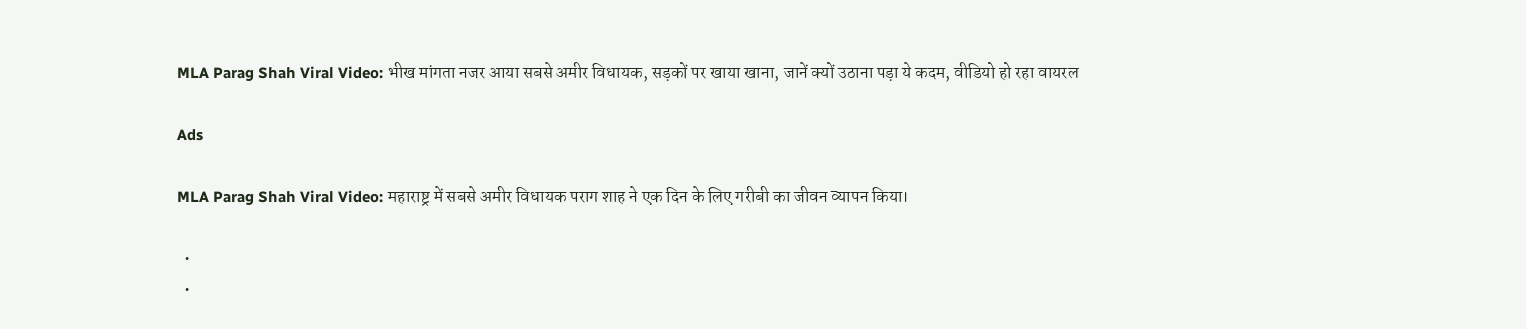MLA Parag Shah Viral Video: भीख मांगता नजर आया सबसे अमीर विधायक, सड़कों पर खाया खाना, जानें क्यों उठाना पड़ा ये कदम, वीडियो हो रहा वायरल

Ads

MLA Parag Shah Viral Video: महाराष्ट्र में सबसे अमीर विधायक पराग शाह ने एक दिन के लिए गरीबी का जीवन व्यापन किया।

  •
  •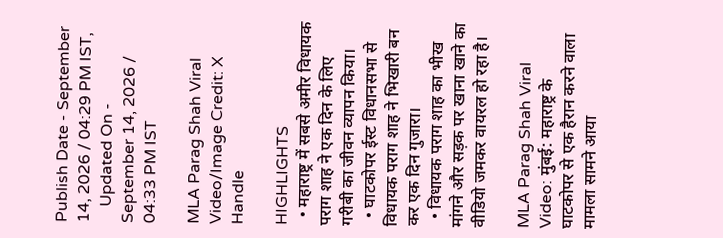Publish Date - September 14, 2026 / 04:29 PM IST,
    Updated On - September 14, 2026 / 04:33 PM IST

MLA Parag Shah Viral Video/Image Credit: X Handle

HIGHLIGHTS
  • महाराष्ट्र में सबसे अमीर विधायक पराग शाह ने एक दिन के लिए गरीबी का जीवन व्यापन किया।
  • घाटकोपर ईस्ट विधानसभा से विधायक पराग शाह ने भिखारी बन कर एक दिन गुजारा।
  • विधायक पराग शाह का भीख मांगने और सड़क पर खाना खाने का वीडियो जमकर वायरल हो रहा है।

MLA Parag Shah Viral Video: मुंबई: महाराष्ट्र के घाटकोपर से एक हैरान करने वाला मामला सामने आया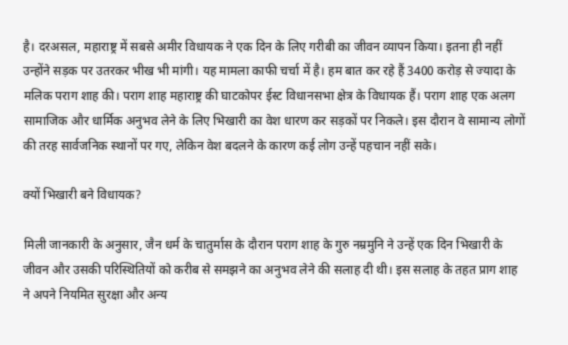है। दरअसल, महाराष्ट्र में सबसे अमीर विधायक ने एक दिन के लिए गरीबी का जीवन व्यापन किया। इतना ही नहीं उन्होंने सड़क पर उतरकर भीख भी मांगी। यह मामला काफी चर्चा में है। हम बात कर रहे हैं 3400 करोड़ से ज्यादा के मलिक पराग शाह की। पराग शाह महाराष्ट्र की घाटकोपर ईस्ट विधानसभा क्षेत्र के विधायक हैं। पराग शाह एक अलग सामाजिक और धार्मिक अनुभव लेने के लिए भिखारी का वेश धारण कर सड़कों पर निकले। इस दौरान वे सामान्य लोगों की तरह सार्वजनिक स्थानों पर गए, लेकिन वेश बदलने के कारण कई लोग उन्हें पहचान नहीं सके।

क्यों भिखारी बने विधायक?

मिली जानकारी के अनुसार, जैन धर्म के चातुर्मास के दौरान पराग शाह के गुरु नम्रमुनि ने उन्हें एक दिन भिखारी के जीवन और उसकी परिस्थितियों को करीब से समझने का अनुभव लेने की सलाह दी थी। इस सलाह के तहत प्राग शाह ने अपने नियमित सुरक्षा और अन्य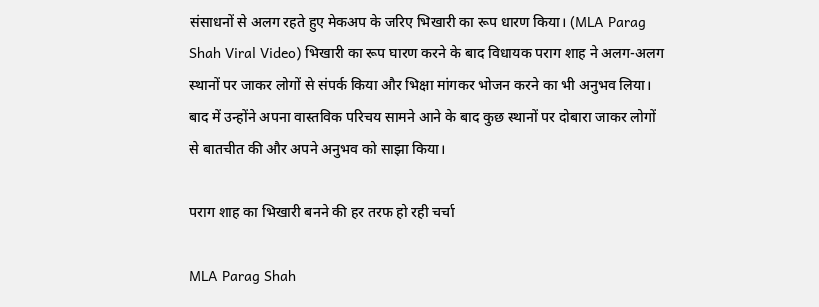संसाधनों से अलग रहते हुए मेकअप के जरिए भिखारी का रूप धारण किया। (MLA Parag Shah Viral Video) भिखारी का रूप घारण करने के बाद विधायक पराग शाह ने अलग-अलग स्थानों पर जाकर लोगों से संपर्क किया और भिक्षा मांगकर भोजन करने का भी अनुभव लिया। बाद में उन्होंने अपना वास्तविक परिचय सामने आने के बाद कुछ स्थानों पर दोबारा जाकर लोगों से बातचीत की और अपने अनुभव को साझा किया।

पराग शाह का भिखारी बनने की हर तरफ हो रही चर्चा

MLA Parag Shah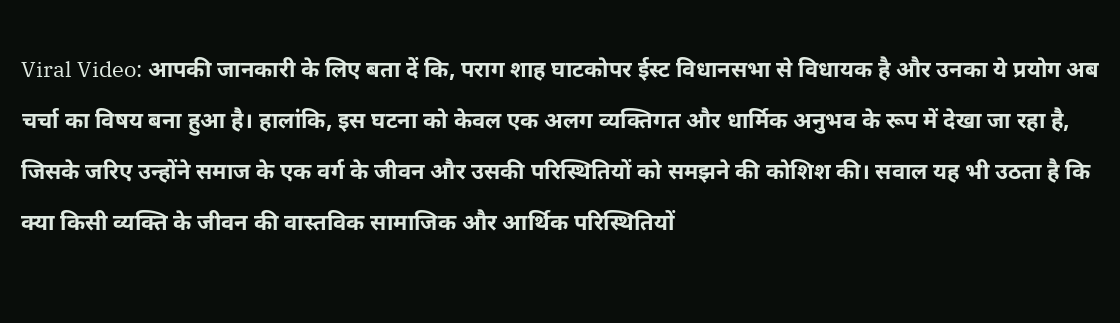Viral Video: आपकी जानकारी के लिए बता दें कि, पराग शाह घाटकोपर ईस्ट विधानसभा से विधायक है और उनका ये प्रयोग अब चर्चा का विषय बना हुआ है। हालांकि, इस घटना को केवल एक अलग व्यक्तिगत और धार्मिक अनुभव के रूप में देखा जा रहा है, जिसके जरिए उन्होंने समाज के एक वर्ग के जीवन और उसकी परिस्थितियों को समझने की कोशिश की। सवाल यह भी उठता है कि क्या किसी व्यक्ति के जीवन की वास्तविक सामाजिक और आर्थिक परिस्थितियों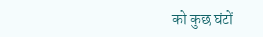को कुछ घंटों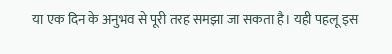या एक दिन के अनुभव से पूरी तरह समझा जा सकता है। यही पहलू इस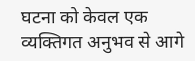घटना को केवल एक व्यक्तिगत अनुभव से आगे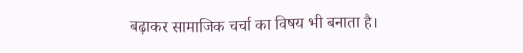बढ़ाकर सामाजिक चर्चा का विषय भी बनाता है।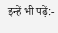इन्हें भी पढ़ें:-